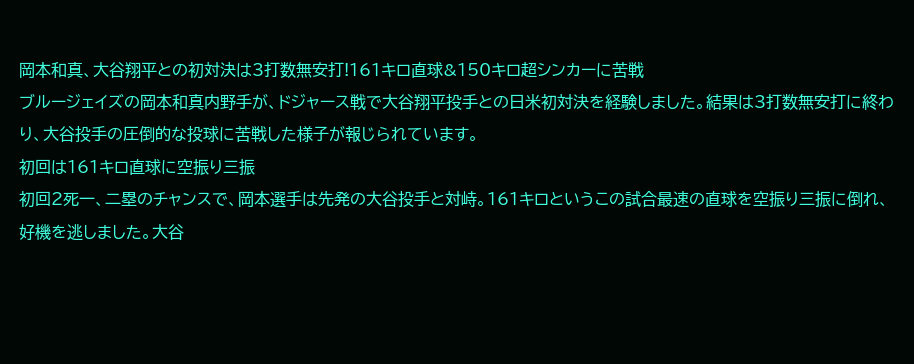岡本和真、大谷翔平との初対決は3打数無安打!161キロ直球&150キロ超シンカーに苦戦
ブルージェイズの岡本和真内野手が、ドジャース戦で大谷翔平投手との日米初対決を経験しました。結果は3打数無安打に終わり、大谷投手の圧倒的な投球に苦戦した様子が報じられています。
初回は161キロ直球に空振り三振
初回2死一、二塁のチャンスで、岡本選手は先発の大谷投手と対峙。161キロというこの試合最速の直球を空振り三振に倒れ、好機を逃しました。大谷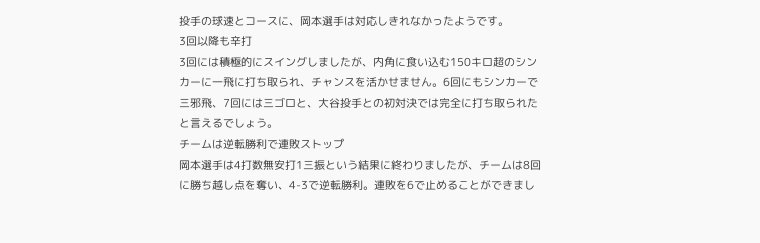投手の球速とコースに、岡本選手は対応しきれなかったようです。
3回以降も辛打
3回には積極的にスイングしましたが、内角に食い込む150キロ超のシンカーに一飛に打ち取られ、チャンスを活かせません。6回にもシンカーで三邪飛、7回には三ゴロと、大谷投手との初対決では完全に打ち取られたと言えるでしょう。
チームは逆転勝利で連敗ストップ
岡本選手は4打数無安打1三振という結果に終わりましたが、チームは8回に勝ち越し点を奪い、4-3で逆転勝利。連敗を6で止めることができまし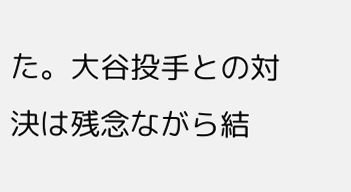た。大谷投手との対決は残念ながら結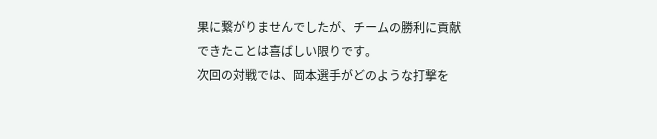果に繋がりませんでしたが、チームの勝利に貢献できたことは喜ばしい限りです。
次回の対戦では、岡本選手がどのような打撃を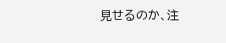見せるのか、注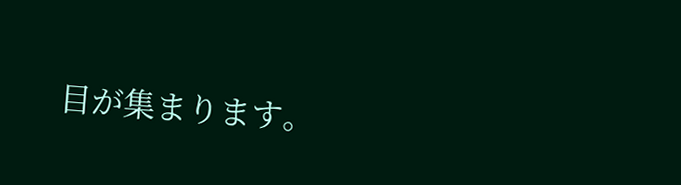目が集まります。